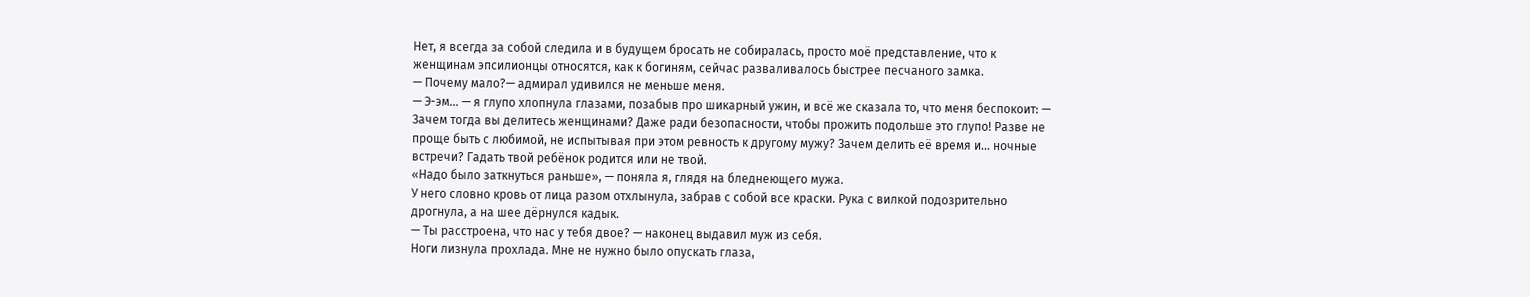Нет, я всегда за собой следила и в будущем бросать не собиралась, просто моё представление, что к женщинам эпсилионцы относятся, как к богиням, сейчас разваливалось быстрее песчаного замка.
— Почему мало?— адмирал удивился не меньше меня.
— Э-эм... — я глупо хлопнула глазами, позабыв про шикарный ужин, и всё же сказала то, что меня беспокоит: — Зачем тогда вы делитесь женщинами? Даже ради безопасности, чтобы прожить подольше это глупо! Разве не проще быть с любимой, не испытывая при этом ревность к другому мужу? Зачем делить её время и... ночные встречи? Гадать твой ребёнок родится или не твой.
«Надо было заткнуться раньше», — поняла я, глядя на бледнеющего мужа.
У него словно кровь от лица разом отхлынула, забрав с собой все краски. Рука с вилкой подозрительно дрогнула, а на шее дёрнулся кадык.
— Ты расстроена, что нас у тебя двое? — наконец выдавил муж из себя.
Ноги лизнула прохлада. Мне не нужно было опускать глаза,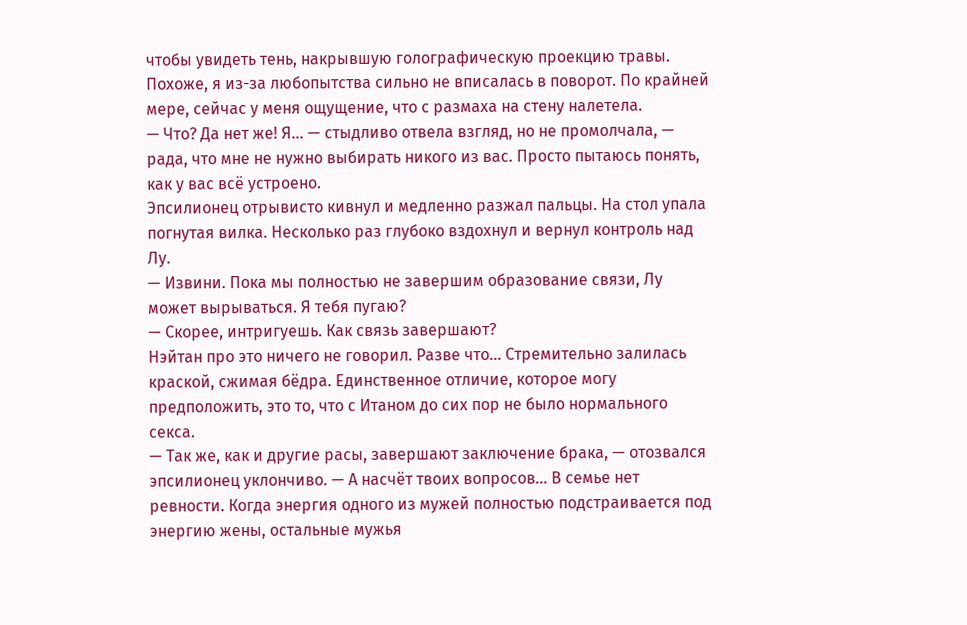чтобы увидеть тень, накрывшую голографическую проекцию травы. Похоже, я из-за любопытства сильно не вписалась в поворот. По крайней мере, сейчас у меня ощущение, что с размаха на стену налетела.
— Что? Да нет же! Я... — стыдливо отвела взгляд, но не промолчала, — рада, что мне не нужно выбирать никого из вас. Просто пытаюсь понять, как у вас всё устроено.
Эпсилионец отрывисто кивнул и медленно разжал пальцы. На стол упала погнутая вилка. Несколько раз глубоко вздохнул и вернул контроль над Лу.
— Извини. Пока мы полностью не завершим образование связи, Лу может вырываться. Я тебя пугаю?
— Скорее, интригуешь. Как связь завершают?
Нэйтан про это ничего не говорил. Разве что... Стремительно залилась краской, сжимая бёдра. Единственное отличие, которое могу предположить, это то, что с Итаном до сих пор не было нормального секса.
— Так же, как и другие расы, завершают заключение брака, — отозвался эпсилионец уклончиво. — А насчёт твоих вопросов... В семье нет ревности. Когда энергия одного из мужей полностью подстраивается под энергию жены, остальные мужья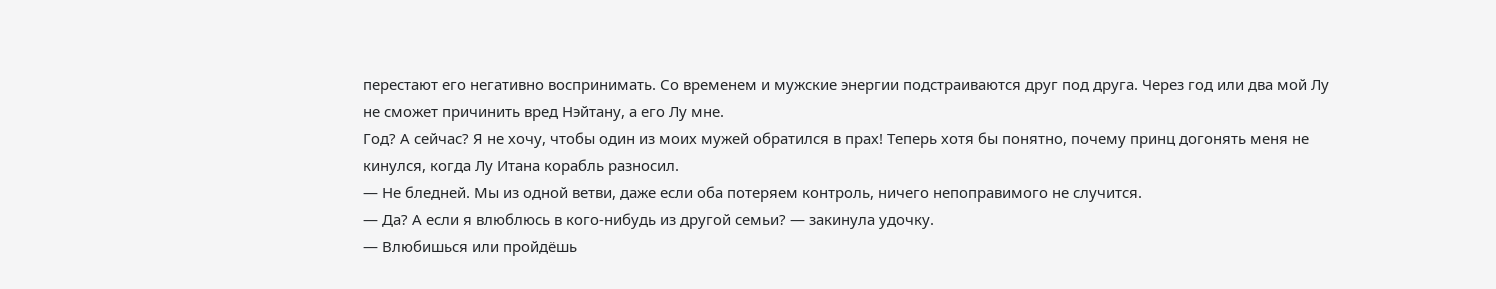перестают его негативно воспринимать. Со временем и мужские энергии подстраиваются друг под друга. Через год или два мой Лу не сможет причинить вред Нэйтану, а его Лу мне.
Год? А сейчас? Я не хочу, чтобы один из моих мужей обратился в прах! Теперь хотя бы понятно, почему принц догонять меня не кинулся, когда Лу Итана корабль разносил.
— Не бледней. Мы из одной ветви, даже если оба потеряем контроль, ничего непоправимого не случится.
— Да? А если я влюблюсь в кого-нибудь из другой семьи? — закинула удочку.
— Влюбишься или пройдёшь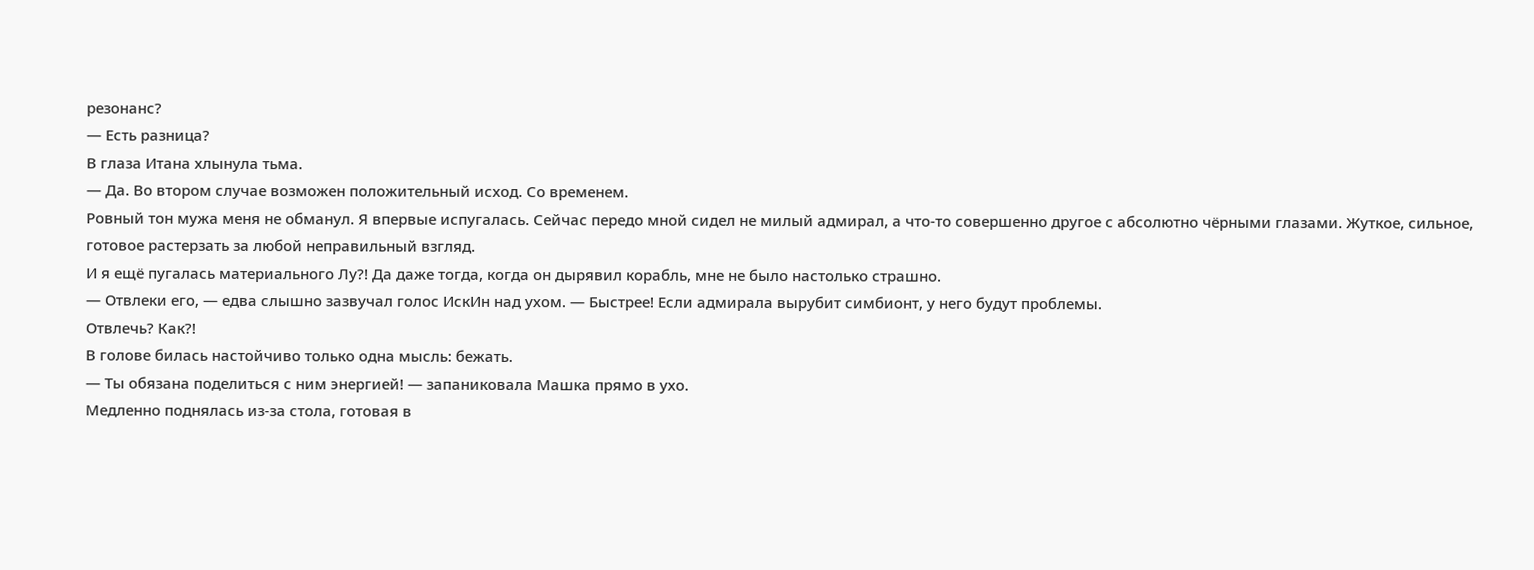резонанс?
— Есть разница?
В глаза Итана хлынула тьма.
— Да. Во втором случае возможен положительный исход. Со временем.
Ровный тон мужа меня не обманул. Я впервые испугалась. Сейчас передо мной сидел не милый адмирал, а что-то совершенно другое с абсолютно чёрными глазами. Жуткое, сильное, готовое растерзать за любой неправильный взгляд.
И я ещё пугалась материального Лу?! Да даже тогда, когда он дырявил корабль, мне не было настолько страшно.
— Отвлеки его, — едва слышно зазвучал голос ИскИн над ухом. — Быстрее! Если адмирала вырубит симбионт, у него будут проблемы.
Отвлечь? Как?!
В голове билась настойчиво только одна мысль: бежать.
— Ты обязана поделиться с ним энергией! — запаниковала Машка прямо в ухо.
Медленно поднялась из-за стола, готовая в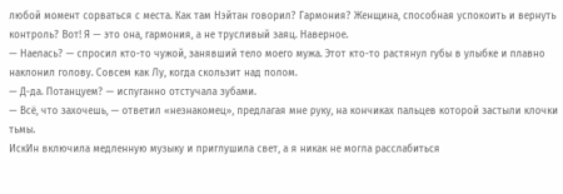любой момент сорваться с места. Как там Нэйтан говорил? Гармония? Женщина, способная успокоить и вернуть контроль? Вот! Я — это она, гармония, а не трусливый заяц. Наверное.
— Наелась? — спросил кто-то чужой, занявший тело моего мужа. Этот кто-то растянул губы в улыбке и плавно наклонил голову. Совсем как Лу, когда скользит над полом.
— Д-да. Потанцуем? — испуганно отстучала зубами.
— Всё, что захочешь, — ответил «незнакомец», предлагая мне руку, на кончиках пальцев которой застыли клочки тьмы.
ИскИн включила медленную музыку и приглушила свет, а я никак не могла расслабиться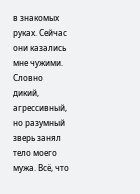в знакомых руках. Сейчас они казались мне чужими. Словно дикий, агрессивный, но разумный зверь занял тело моего мужа. Всё, что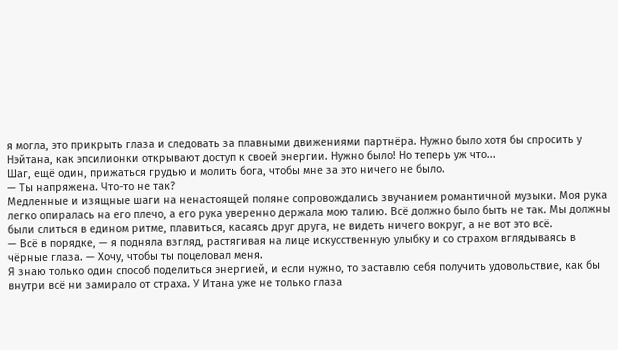я могла, это прикрыть глаза и следовать за плавными движениями партнёра. Нужно было хотя бы спросить у Нэйтана, как эпсилионки открывают доступ к своей энергии. Нужно было! Но теперь уж что...
Шаг, ещё один, прижаться грудью и молить бога, чтобы мне за это ничего не было.
— Ты напряжена. Что-то не так?
Медленные и изящные шаги на ненастоящей поляне сопровождались звучанием романтичной музыки. Моя рука легко опиралась на его плечо, а его рука уверенно держала мою талию. Всё должно было быть не так. Мы должны были слиться в едином ритме, плавиться, касаясь друг друга, не видеть ничего вокруг, а не вот это всё.
— Всё в порядке, — я подняла взгляд, растягивая на лице искусственную улыбку и со страхом вглядываясь в чёрные глаза. — Хочу, чтобы ты поцеловал меня.
Я знаю только один способ поделиться энергией, и если нужно, то заставлю себя получить удовольствие, как бы внутри всё ни замирало от страха. У Итана уже не только глаза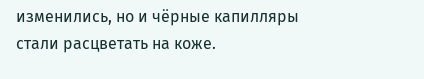изменились, но и чёрные капилляры стали расцветать на коже.